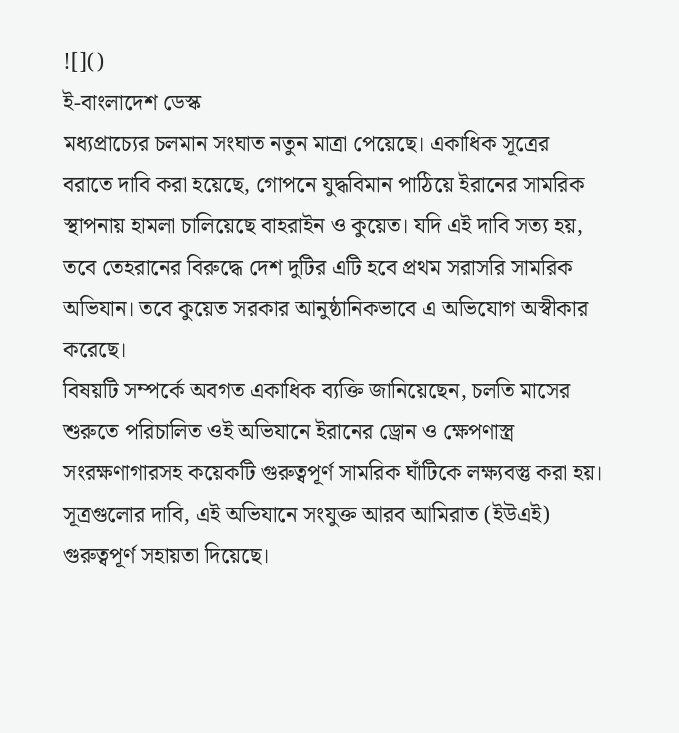![]()
ই-বাংলাদেশ ডেস্ক
মধ্যপ্রাচ্যের চলমান সংঘাত নতুন মাত্রা পেয়েছে। একাধিক সূত্রের বরাতে দাবি করা হয়েছে, গোপনে যুদ্ধবিমান পাঠিয়ে ইরানের সামরিক স্থাপনায় হামলা চালিয়েছে বাহরাইন ও কুয়েত। যদি এই দাবি সত্য হয়, তবে তেহরানের বিরুদ্ধে দেশ দুটির এটি হবে প্রথম সরাসরি সামরিক অভিযান। তবে কুয়েত সরকার আনুষ্ঠানিকভাবে এ অভিযোগ অস্বীকার করেছে।
বিষয়টি সম্পর্কে অবগত একাধিক ব্যক্তি জানিয়েছেন, চলতি মাসের শুরুতে পরিচালিত ওই অভিযানে ইরানের ড্রোন ও ক্ষেপণাস্ত্র সংরক্ষণাগারসহ কয়েকটি গুরুত্বপূর্ণ সামরিক ঘাঁটিকে লক্ষ্যবস্তু করা হয়।
সূত্রগুলোর দাবি, এই অভিযানে সংযুক্ত আরব আমিরাত (ইউএই) গুরুত্বপূর্ণ সহায়তা দিয়েছে।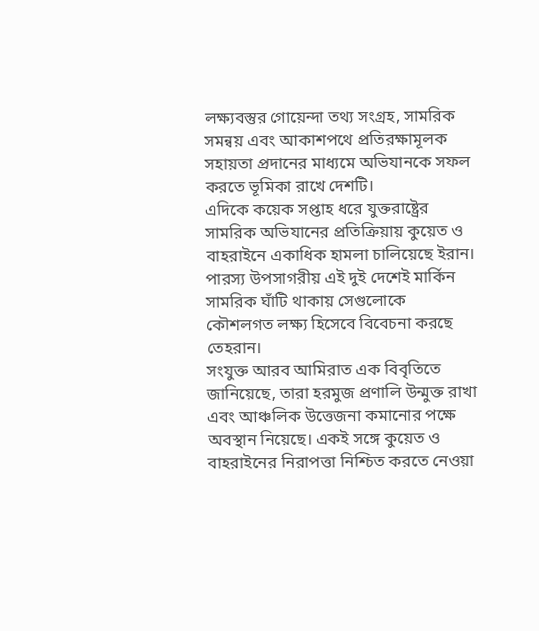লক্ষ্যবস্তুর গোয়েন্দা তথ্য সংগ্রহ, সামরিক সমন্বয় এবং আকাশপথে প্রতিরক্ষামূলক সহায়তা প্রদানের মাধ্যমে অভিযানকে সফল করতে ভূমিকা রাখে দেশটি।
এদিকে কয়েক সপ্তাহ ধরে যুক্তরাষ্ট্রের সামরিক অভিযানের প্রতিক্রিয়ায় কুয়েত ও বাহরাইনে একাধিক হামলা চালিয়েছে ইরান। পারস্য উপসাগরীয় এই দুই দেশেই মার্কিন সামরিক ঘাঁটি থাকায় সেগুলোকে কৌশলগত লক্ষ্য হিসেবে বিবেচনা করছে তেহরান।
সংযুক্ত আরব আমিরাত এক বিবৃতিতে জানিয়েছে, তারা হরমুজ প্রণালি উন্মুক্ত রাখা এবং আঞ্চলিক উত্তেজনা কমানোর পক্ষে অবস্থান নিয়েছে। একই সঙ্গে কুয়েত ও বাহরাইনের নিরাপত্তা নিশ্চিত করতে নেওয়া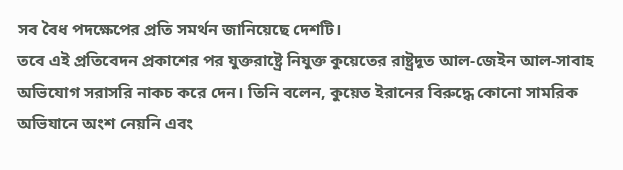সব বৈধ পদক্ষেপের প্রতি সমর্থন জানিয়েছে দেশটি।
তবে এই প্রতিবেদন প্রকাশের পর যুক্তরাষ্ট্রে নিযুক্ত কুয়েতের রাষ্ট্রদূত আল-জেইন আল-সাবাহ অভিযোগ সরাসরি নাকচ করে দেন। তিনি বলেন, কুয়েত ইরানের বিরুদ্ধে কোনো সামরিক অভিযানে অংশ নেয়নি এবং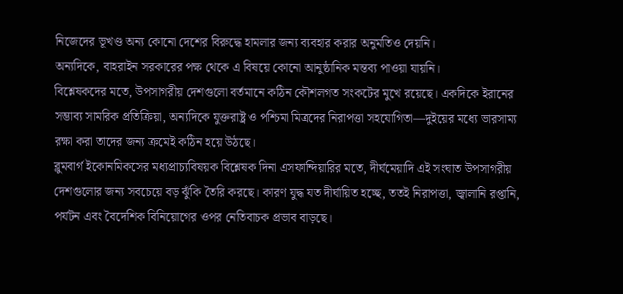নিজেদের ভূখণ্ড অন্য কোনো দেশের বিরুদ্ধে হামলার জন্য ব্যবহার করার অনুমতিও দেয়নি।
অন্যদিকে, বাহরাইন সরকারের পক্ষ থেকে এ বিষয়ে কোনো আনুষ্ঠানিক মন্তব্য পাওয়া যায়নি।
বিশ্লেষকদের মতে, উপসাগরীয় দেশগুলো বর্তমানে কঠিন কৌশলগত সংকটের মুখে রয়েছে। একদিকে ইরানের সম্ভাব্য সামরিক প্রতিক্রিয়া, অন্যদিকে যুক্তরাষ্ট্র ও পশ্চিমা মিত্রদের নিরাপত্তা সহযোগিতা—দুইয়ের মধ্যে ভারসাম্য রক্ষা করা তাদের জন্য ক্রমেই কঠিন হয়ে উঠছে।
ব্লুমবার্গ ইকোনমিকসের মধ্যপ্রাচ্যবিষয়ক বিশ্লেষক দিনা এসফান্দিয়ারির মতে, দীর্ঘমেয়াদি এই সংঘাত উপসাগরীয় দেশগুলোর জন্য সবচেয়ে বড় ঝুঁকি তৈরি করছে। কারণ যুদ্ধ যত দীর্ঘায়িত হচ্ছে, ততই নিরাপত্তা, জ্বালানি রপ্তানি, পর্যটন এবং বৈদেশিক বিনিয়োগের ওপর নেতিবাচক প্রভাব বাড়ছে।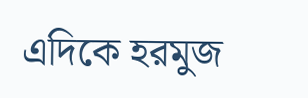এদিকে হরমুজ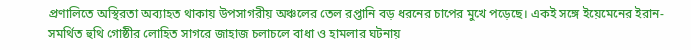প্রণালিতে অস্থিরতা অব্যাহত থাকায় উপসাগরীয় অঞ্চলের তেল রপ্তানি বড় ধরনের চাপের মুখে পড়েছে। একই সঙ্গে ইয়েমেনের ইরান-সমর্থিত হুথি গোষ্ঠীর লোহিত সাগরে জাহাজ চলাচলে বাধা ও হামলার ঘটনায়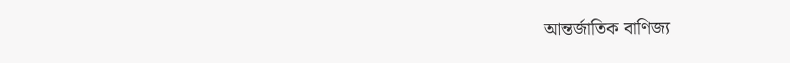আন্তর্জাতিক বাণিজ্য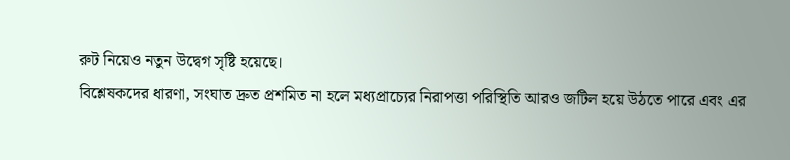রুট নিয়েও নতুন উদ্বেগ সৃষ্টি হয়েছে।
বিশ্লেষকদের ধারণা, সংঘাত দ্রুত প্রশমিত না হলে মধ্যপ্রাচ্যের নিরাপত্তা পরিস্থিতি আরও জটিল হয়ে উঠতে পারে এবং এর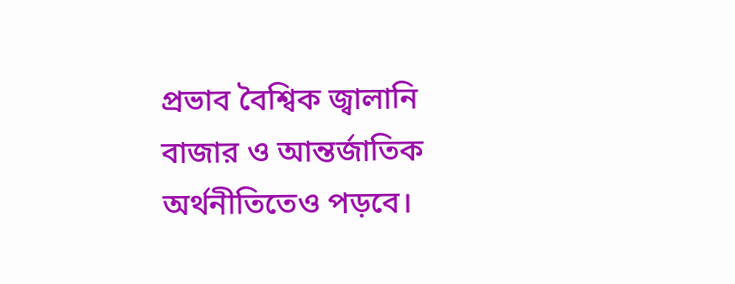প্রভাব বৈশ্বিক জ্বালানি বাজার ও আন্তর্জাতিক অর্থনীতিতেও পড়বে।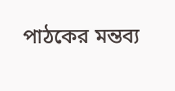পাঠকের মন্তব্য